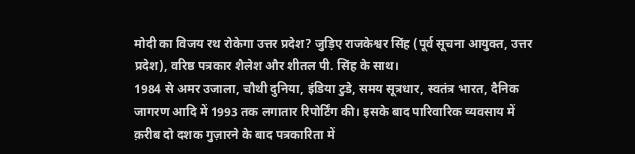मोदी का विजय रथ रोकेगा उत्तर प्रदेश? जुड़िए राजकेश्वर सिंह (पूर्व सूचना आयुक्त, उत्तर प्रदेश), वरिष्ठ पत्रकार शैलेश और शीतल पी. सिंह के साथ।
1984 से अमर उजाला, चौथी दुनिया, इंडिया टुडे, समय सूत्रधार, स्वतंत्र भारत, दैनिक जागरण आदि में 1993 तक लगातार रिपोर्टिंग की। इसके बाद पारिवारिक व्यवसाय में क़रीब दो दशक गुज़ारने के बाद पत्रकारिता में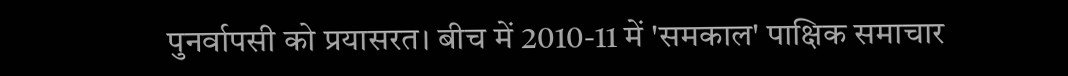पुनर्वापसी को प्रयासरत। बीच में 2010-11 में 'समकाल' पाक्षिक समाचार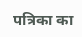पत्रिका का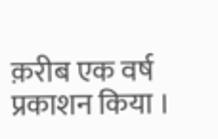क़रीब एक वर्ष प्रकाशन किया ।